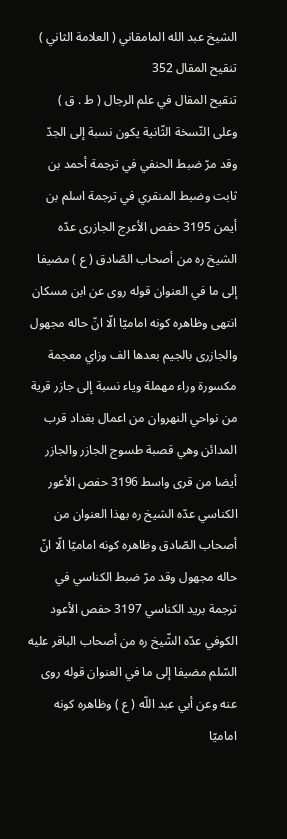الشيخ عبد الله المامقاني ( العلامة الثاني )
تنقيح المقال 352
تنقيح المقال في علم الرجال ( ط . ق )
وعلى النّسخة الثّانية يكون نسبة إلى الجدّ وقد مرّ ضبط الحنفي في ترجمة أحمد بن ثابت وضبط المنقري في ترجمة اسلم بن أيمن 3195 حفص الأعرج الجازرى عدّه الشيخ ره من أصحاب الصّادق ( ع ) مضيفا إلى ما في العنوان قوله روى عن ابن مسكان انتهى وظاهره كونه اماميّا الّا انّ حاله مجهول والجازرى بالجيم بعدها الف وزاي معجمة مكسورة وراء مهملة وياء نسبة إلى جازر قرية من نواحي النهروان من اعمال بغداد قرب المدائن وهي قصبة طسوج الجازر والجازر أيضا من قرى واسط 3196 حفص الأعور الكناسي عدّه الشيخ ره بهذا العنوان من أصحاب الصّادق وظاهره كونه اماميّا الّا انّ حاله مجهول وقد مرّ ضبط الكناسي في ترجمة بريد الكناسي 3197 حفص الأعود الكوفي عدّه الشّيخ ره من أصحاب الباقر عليه السّلم مضيفا إلى ما في العنوان قوله روى عنه وعن أبي عبد اللّه ( ع ) وظاهره كونه اماميّا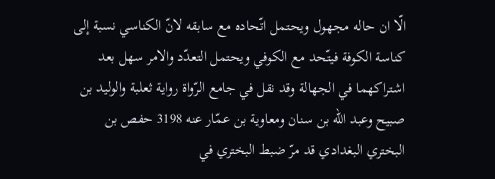الّا ان حاله مجهول ويحتمل اتّحاده مع سابقه لانّ الكناسي نسبة إلى كناسة الكوفة فيتّحد مع الكوفي ويحتمل التعدّد والامر سهل بعد اشتراكهما في الجهالة وقد نقل في جامع الرّواة رواية ثعلبة والوليد بن صبيح وعبد اللّه بن سنان ومعاوية بن عمّار عنه 3198 حفص بن البختري البغدادي قد مرّ ضبط البختري في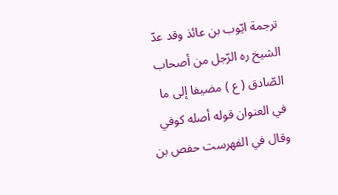ترجمة ايّوب بن عائذ وقد عدّ الشيخ ره الرّجل من أصحاب الصّادق ( ع ) مضيفا إلى ما في العنوان قوله أصله كوفي وقال في الفهرست حفص بن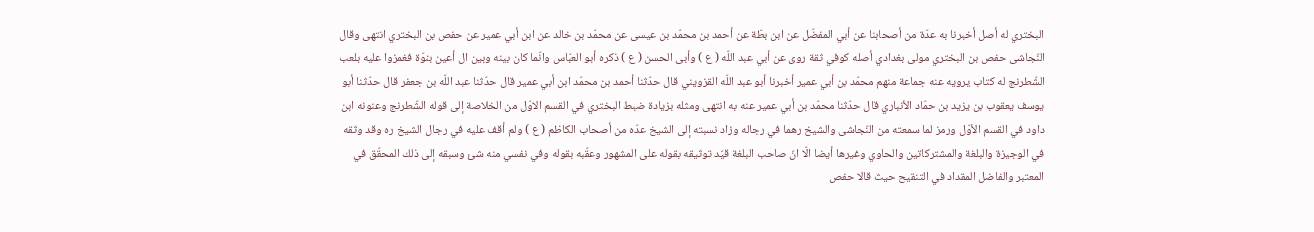البختري له أصل أخبرنا به عدّة من أصحابنا عن أبي المفضّل عن ابن بطّة عن أحمد بن محمّد بن عيسى عن محمّد بن خالد عن ابن أبي عمير عن حفص بن البختري انتهى وقال النّجاشى حفص بن البختري مولى بغدادي أصله كوفي ثقة روى عن أبي عبد اللّه ( ع ) وأبى الحسن ( ع ) ذكره أبو العبّاس وانّما كان بينه وبين ال أعين بنوّة فغمزوا عليه بلعب الشّطرنج له كتاب يرويه عنه جماعة منهم محمّد بن أبي عمير أخبرنا أبو عبد اللّه القزويني قال حدّثنا أحمد بن محمّد ابن أبي عمير قال حدّثنا عبد اللّه بن جعفر قال حدّثنا أبو يوسف يعقوب بن يزيد بن حمّاد الأنباري قال حدّثنا محمّد بن أبي عمير عنه به انتهى ومثله بزيادة ضبط البختري في القسم الاوّل من الخلاصة إلى قوله الشّطرنج وعنونه ابن داود في القسم الأوّل ورمز لما سمعته من النّجاشى والشيخ رهما في رجاله وزاد نسبته إلى الشيخ عدّه من أصحاب الكاظم ( ع ) ولم أقف عليه في رجال الشيخ ره وقد وثقه في الوجيزة والبلغة والمشتركاتين والحاوي وغيرها أيضا الّا انّ صاحب البلغة قيّد توثيقه بقوله على المشهور وعقّبه بقوله وفي نفسي منه شئ وسبقه إلى ذلك المحقّق في المعتبر والفاضل المقداد في التنقيح حيث قالا حفص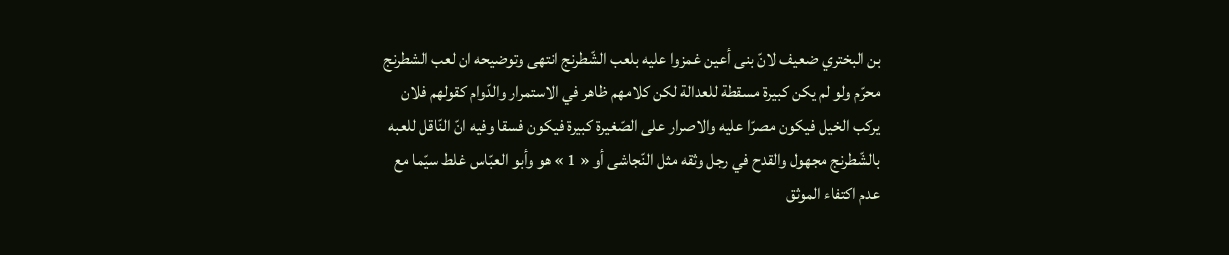بن البختري ضعيف لانّ بنى أعين غمزوا عليه بلعب الشّطرنج انتهى وتوضيحه ان لعب الشطرنج محرّم ولو لم يكن كبيرة مسقطة للعدالة لكن كلامهم ظاهر في الاستمرار والدّوام كقولهم فلان يركب الخيل فيكون مصرّا عليه والاصرار على الصّغيرة كبيرة فيكون فسقا وفيه انّ النّاقل للعبه بالشّطرنج مجهول والقدح في رجل وثقه مثل النّجاشى أو « 1 » هو وأبو العبّاس غلط سيّما مع عدم اكتفاء الموثق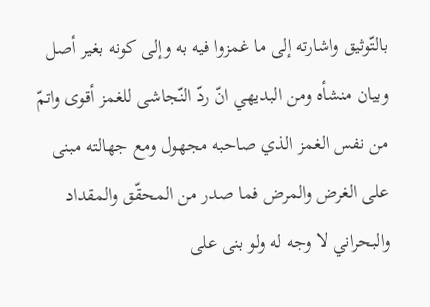بالتّوثيق واشارته إلى ما غمزوا فيه به وإلى كونه بغير أصل وبيان منشأه ومن البديهي انّ ردّ النّجاشى للغمز أقوى واتمّ من نفس الغمز الذي صاحبه مجهول ومع جهالته مبنى على الغرض والمرض فما صدر من المحقّق والمقداد والبحراني لا وجه له ولو بنى على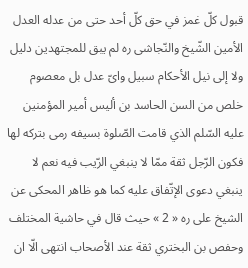قبول كلّ غمز في حق كلّ أحد حتى من عدله العدل الأمين الشّيخ والنّجاشى ره لم يبق للمجتهدين دليل ولا إلى نيل الأحكام سبيل واىّ عدل بل معصوم خلص من السن الحاسد بن أليس أمير المؤمنين عليه السّلم الذي قامت الصّلوة بسيفه رمى بتركه لها فكون الرّجل ثقة ممّا لا ينبغي الرّيب فيه نعم لا ينبغي دعوى الإتّفاق عليه كما هو ظاهر المحكى عن الشيخ على ره « 2 » حيث قال في حاشية المختلف وحفص بن البختري ثقة عند الأصحاب انتهى الّا ان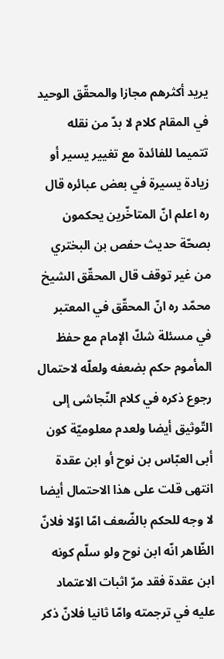يريد أكثرهم مجازا والمحقّق الوحيد في المقام كلام لا بدّ من نقله تتميما للفائدة مع تغيير يسير أو زيادة يسيرة في بعض عبائره قال ره اعلم انّ المتاخّرين يحكمون بصحّة حديث حفص بن البختري من غير توقف قال المحقّق الشيخ محمّد ره انّ المحقّق في المعتبر في مسئلة شكّ الإمام مع حفظ المأموم حكم بضعفه ولعلّه لاحتمال رجوع ذكره في كلام النّجاشى إلى التّوثيق أيضا ولعدم معلوميّة كون أبى العبّاس بن نوح أو ابن عقدة انتهى قلت على هذا الاحتمال أيضا لا وجه للحكم بالضّعف امّا اوّلا فلانّ الظّاهر انّه ابن نوح ولو سلّم كونه ابن عقدة فقد مرّ اثبات الاعتماد عليه في ترجمته وامّا ثانيا فلانّ ذكر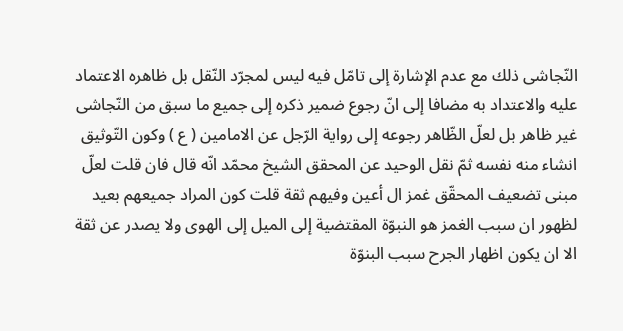النّجاشى ذلك مع عدم الإشارة إلى تامّل فيه ليس لمجرّد النّقل بل ظاهره الاعتماد عليه والاعتداد به مضافا إلى انّ رجوع ضمير ذكره إلى جميع ما سبق من النّجاشى غير ظاهر بل لعلّ الظّاهر رجوعه إلى رواية الرّجل عن الامامين ( ع ) وكون التّوثيق انشاء منه نفسه ثمّ نقل الوحيد عن المحقق الشيخ محمّد انّه قال فان قلت لعلّ مبنى تضعيف المحقّق غمز ال أعين وفيهم ثقة قلت كون المراد جميعهم بعيد لظهور ان سبب الغمز هو النبوّة المقتضية إلى الميل إلى الهوى ولا يصدر عن ثقة الا ان يكون اظهار الجرح سبب البنوّة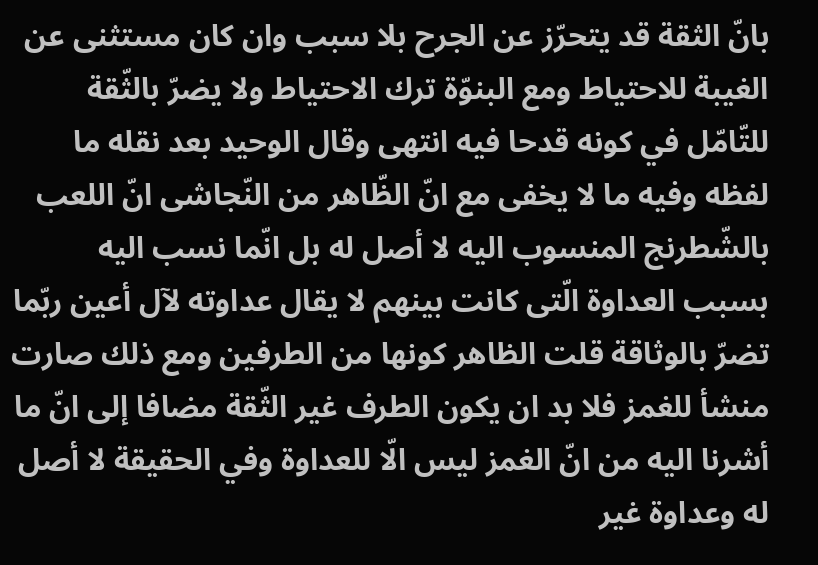بانّ الثقة قد يتحرّز عن الجرح بلا سبب وان كان مستثنى عن الغيبة للاحتياط ومع البنوّة ترك الاحتياط ولا يضرّ بالثّقة للتّامّل في كونه قدحا فيه انتهى وقال الوحيد بعد نقله ما لفظه وفيه ما لا يخفى مع انّ الظّاهر من النّجاشى انّ اللعب بالشّطرنج المنسوب اليه لا أصل له بل انّما نسب اليه بسبب العداوة الّتى كانت بينهم لا يقال عداوته لآل أعين ربّما تضرّ بالوثاقة قلت الظاهر كونها من الطرفين ومع ذلك صارت منشأ للغمز فلا بد ان يكون الطرف غير الثّقة مضافا إلى انّ ما أشرنا اليه من انّ الغمز ليس الّا للعداوة وفي الحقيقة لا أصل له وعداوة غير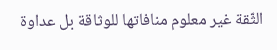الثّقة غير معلوم منافاتها للوثاقة بل عداوة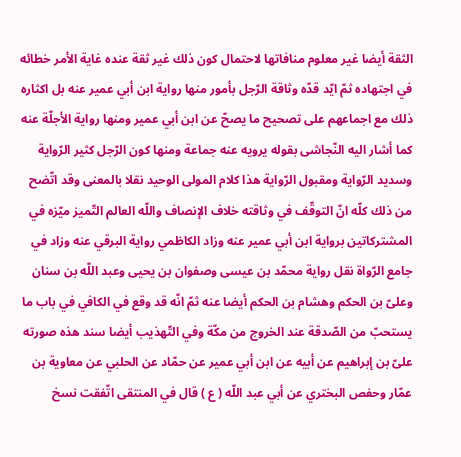الثقة أيضا غير معلوم منافاتها لاحتمال كون ذلك غير ثقة عنده غاية الأمر خطائه في اجتهاده ثمّ ايّد قدّه وثاقة الرّجل بأمور منها رواية ابن أبي عمير عنه بل اكثاره ذلك مع اجماعهم على تصحيح ما يصحّ عن ابن أبي عمير ومنها رواية الأجلّة عنه كما أشار اليه النّجاشى بقوله يرويه عنه جماعة ومنها كون الرّجل كثير الرّواية وسديد الرّواية ومقبول الرّواية هذا كلام المولى الوحيد نقلا بالمعنى وقد اتّضح من ذلك كلّه انّ التوقّف في وثاقته خلاف الإنصاف واللّه العالم التّميز ميّزه في المشتركاتين برواية ابن أبي عمير عنه وزاد الكاظمي رواية البرقي عنه وزاد في جامع الرّواة نقل رواية محمّد بن عيسى وصفوان بن يحيى وعبد اللّه بن سنان وعلىّ بن الحكم وهشام بن الحكم أيضا عنه ثمّ انّه قد وقع في الكافي في باب ما يستحبّ من الصّدقة عند الخروج من مكّة وفي التّهذيب أيضا سند هذه صورته علىّ بن إبراهيم عن أبيه عن ابن أبي عمير عن حمّاد عن الحلبي عن معاوية بن عمّار وحفص البختري عن أبي عبد اللّه ( ع ) قال في المنتقى اتّفقت نسخ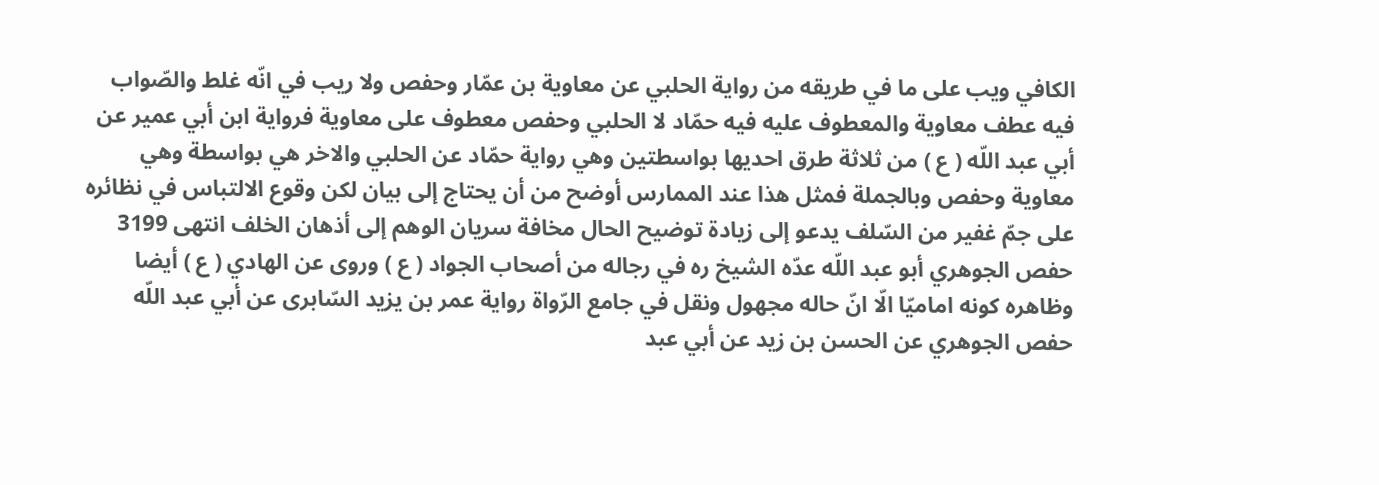الكافي ويب على ما في طريقه من رواية الحلبي عن معاوية بن عمّار وحفص ولا ريب في انّه غلط والصّواب فيه عطف معاوية والمعطوف عليه فيه حمّاد لا الحلبي وحفص معطوف على معاوية فرواية ابن أبي عمير عن أبي عبد اللّه ( ع ) من ثلاثة طرق احديها بواسطتين وهي رواية حمّاد عن الحلبي والاخر هي بواسطة وهي معاوية وحفص وبالجملة فمثل هذا عند الممارس أوضح من أن يحتاج إلى بيان لكن وقوع الالتباس في نظائره على جمّ غفير من السّلف يدعو إلى زيادة توضيح الحال مخافة سريان الوهم إلى أذهان الخلف انتهى 3199 حفص الجوهري أبو عبد اللّه عدّه الشيخ ره في رجاله من أصحاب الجواد ( ع ) وروى عن الهادي ( ع ) أيضا وظاهره كونه اماميّا الّا انّ حاله مجهول ونقل في جامع الرّواة رواية عمر بن يزيد السّابرى عن أبي عبد اللّه حفص الجوهري عن الحسن بن زيد عن أبي عبد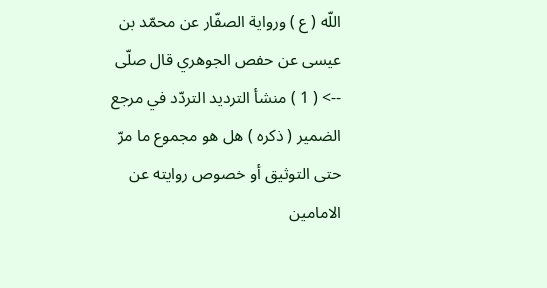اللّه ( ع ) ورواية الصفّار عن محمّد بن عيسى عن حفص الجوهري قال صلّى
--> ( 1 ) منشأ الترديد التردّد في مرجع الضمير ( ذكره ) هل هو مجموع ما مرّ حتى التوثيق أو خصوص روايته عن الامامين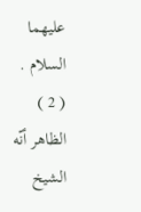عليهما السلام . ( 2 ) الظاهر أنّه الشيخ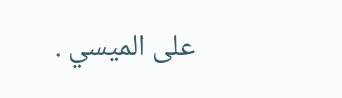على الميسي .